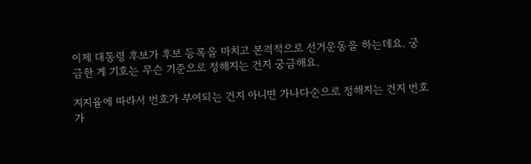이제 대통령 후보가 후보 등록을 마치고 본격적으로 선거운동을 하는데요. 궁금한 게 기호는 무슨 기준으로 정해지는 건지 궁금해요.

지지율에 따라서 번호가 부여되는 건지 아니면 가나다순으로 정해지는 건지 번호가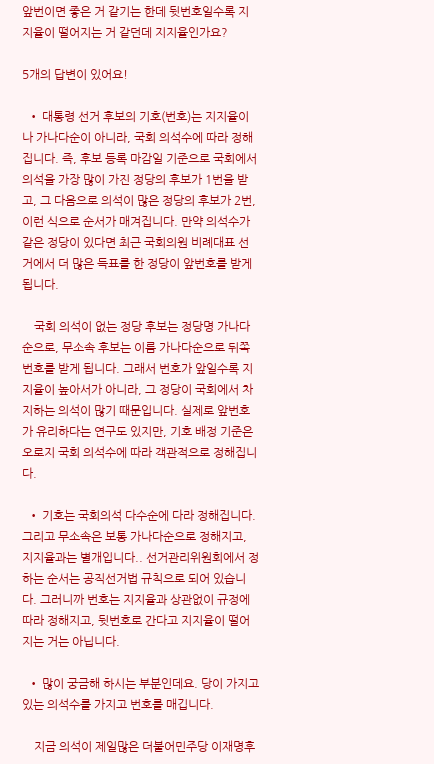앞번이면 좋은 거 같기는 한데 뒷번호일수록 지지율이 떨어지는 거 같던데 지지율인가요?

5개의 답변이 있어요!

  • 대통령 선거 후보의 기호(번호)는 지지율이나 가나다순이 아니라, 국회 의석수에 따라 정해집니다. 즉, 후보 등록 마감일 기준으로 국회에서 의석을 가장 많이 가진 정당의 후보가 1번을 받고, 그 다음으로 의석이 많은 정당의 후보가 2번, 이런 식으로 순서가 매겨집니다. 만약 의석수가 같은 정당이 있다면 최근 국회의원 비례대표 선거에서 더 많은 득표를 한 정당이 앞번호를 받게 됩니다.

    국회 의석이 없는 정당 후보는 정당명 가나다순으로, 무소속 후보는 이름 가나다순으로 뒤쪽 번호를 받게 됩니다. 그래서 번호가 앞일수록 지지율이 높아서가 아니라, 그 정당이 국회에서 차지하는 의석이 많기 때문입니다. 실제로 앞번호가 유리하다는 연구도 있지만, 기호 배정 기준은 오로지 국회 의석수에 따라 객관적으로 정해집니다.

  • 기호는 국회의석 다수순에 다라 정해집니다. 그리고 무소속은 보통 가나다순으로 정해지고, 지지율과는 별개입니다.. 선거관리위원회에서 정하는 순서는 공직선거법 규칙으로 되어 있습니다. 그러니까 번호는 지지율과 상관없이 규정에 따라 정해지고, 뒷번호로 간다고 지지율이 떨어지는 거는 아닙니다.

  • 많이 궁금해 하시는 부분인데요. 당이 가지고 있는 의석수를 가지고 번호를 매깁니다.

    지금 의석이 제일많은 더불어민주당 이재명후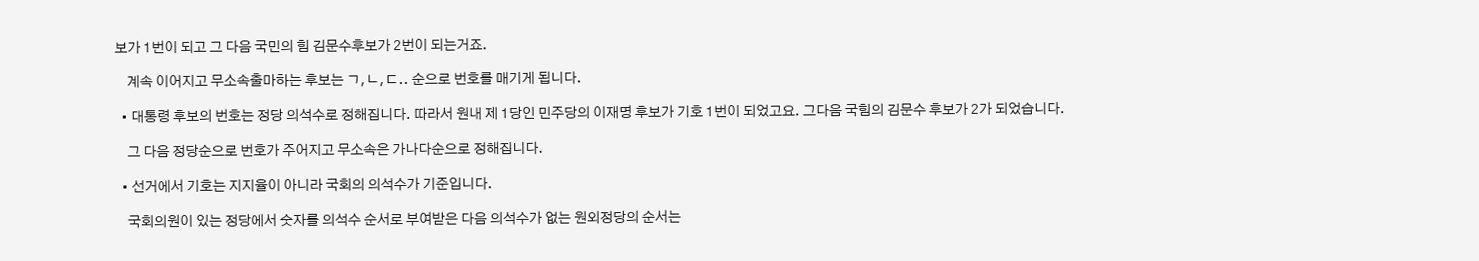보가 1번이 되고 그 다음 국민의 힘 김문수후보가 2번이 되는거죠.

    계속 이어지고 무소속출마하는 후보는 ㄱ,ㄴ,ㄷ.. 순으로 번호를 매기게 됩니다.

  • 대통령 후보의 번호는 정당 의석수로 정해집니다. 따라서 원내 제 1당인 민주당의 이재명 후보가 기호 1번이 되었고요. 그다음 국힘의 김문수 후보가 2가 되었습니다.

    그 다음 정당순으로 번호가 주어지고 무소속은 가나다순으로 정해집니다.

  • 선거에서 기호는 지지율이 아니라 국회의 의석수가 기준입니다.

    국회의원이 있는 정당에서 숫자를 의석수 순서로 부여받은 다음 의석수가 없는 원외정당의 순서는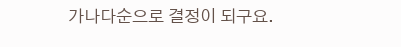가나다순으로 결정이 되구요.